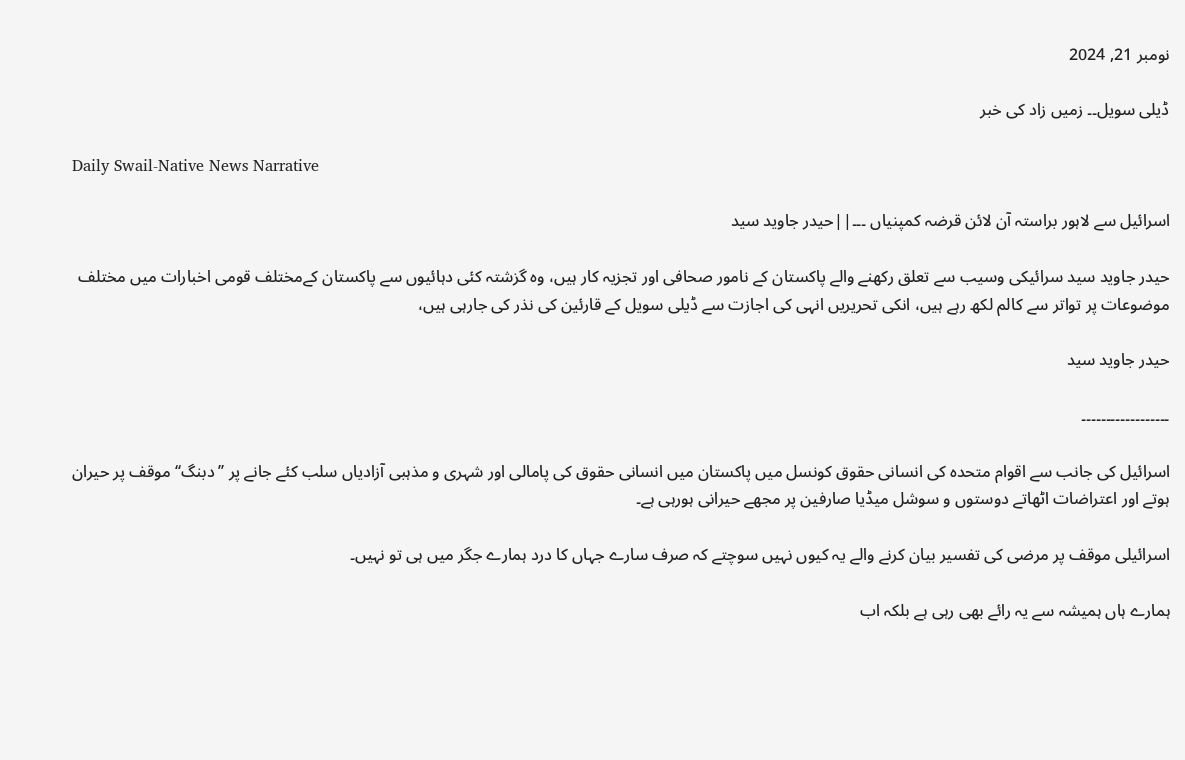نومبر 21, 2024

ڈیلی سویل۔۔ زمیں زاد کی خبر

Daily Swail-Native News Narrative

اسرائیل سے لاہور براستہ آن لائن قرضہ کمپنیاں ۔۔۔||حیدر جاوید سید

حیدر جاوید سید سرائیکی وسیب سے تعلق رکھنے والے پاکستان کے نامور صحافی اور تجزیہ کار ہیں، وہ گزشتہ کئی دہائیوں سے پاکستان کےمختلف قومی اخبارات میں مختلف موضوعات پر تواتر سے کالم لکھ رہے ہیں، انکی تحریریں انہی کی اجازت سے ڈیلی سویل کے قارئین کی نذر کی جارہی ہیں،

حیدر جاوید سید

۔۔۔۔۔۔۔۔۔۔۔۔۔۔۔۔۔۔

اسرائیل کی جانب سے اقوام متحدہ کی انسانی حقوق کونسل میں پاکستان میں انسانی حقوق کی پامالی اور شہری و مذہبی آزادیاں سلب کئے جانے پر ’’دبنگ‘‘ موقف پر حیران ہوتے اور اعتراضات اٹھاتے دوستوں و سوشل میڈیا صارفین پر مجھے حیرانی ہورہی ہے۔

اسرائیلی موقف پر مرضی کی تفسیر بیان کرنے والے یہ کیوں نہیں سوچتے کہ صرف سارے جہاں کا درد ہمارے جگر میں ہی تو نہیں۔

ہمارے ہاں ہمیشہ سے یہ رائے بھی رہی ہے بلکہ اب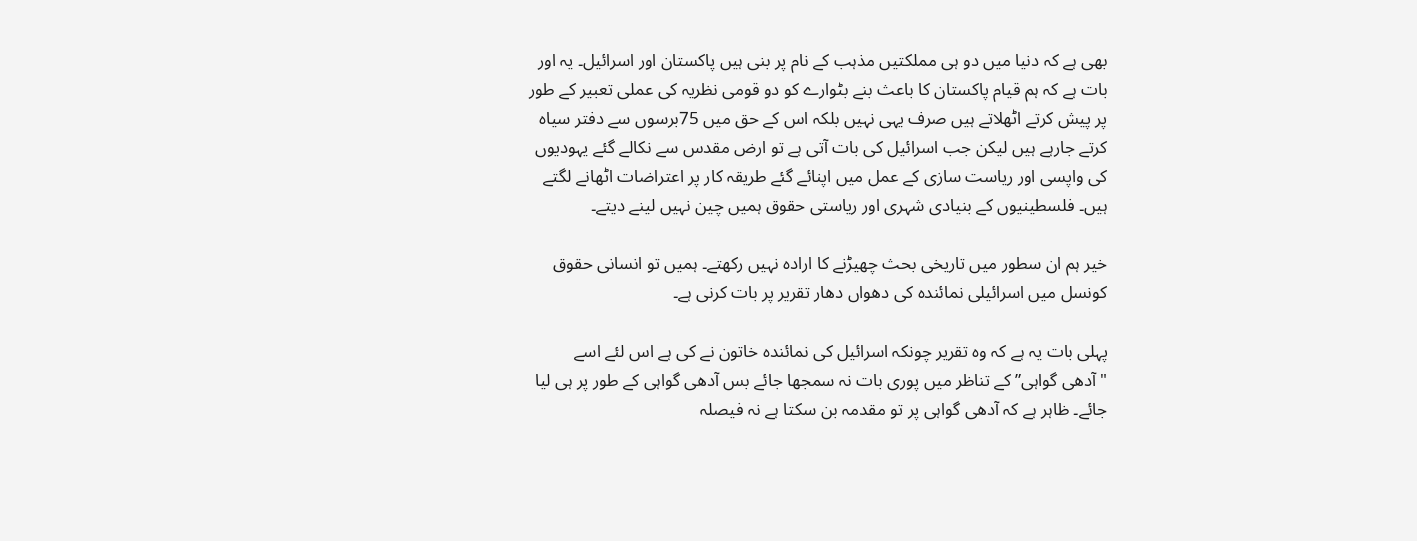بھی ہے کہ دنیا میں دو ہی مملکتیں مذہب کے نام پر بنی ہیں پاکستان اور اسرائیل۔ یہ اور بات ہے کہ ہم قیام پاکستان کا باعث بنے بٹوارے کو دو قومی نظریہ کی عملی تعبیر کے طور پر پیش کرتے اٹھلاتے ہیں صرف یہی نہیں بلکہ اس کے حق میں 75برسوں سے دفتر سیاہ کرتے جارہے ہیں لیکن جب اسرائیل کی بات آتی ہے تو ارض مقدس سے نکالے گئے یہودیوں کی واپسی اور ریاست سازی کے عمل میں اپنائے گئے طریقہ کار پر اعتراضات اٹھانے لگتے ہیں۔ فلسطینیوں کے بنیادی شہری اور ریاستی حقوق ہمیں چین نہیں لینے دیتے۔

خیر ہم ان سطور میں تاریخی بحث چھیڑنے کا ارادہ نہیں رکھتے۔ ہمیں تو انسانی حقوق کونسل میں اسرائیلی نمائندہ کی دھواں دھار تقریر پر بات کرنی ہے۔

پہلی بات یہ ہے کہ وہ تقریر چونکہ اسرائیل کی نمائندہ خاتون نے کی ہے اس لئے اسے "آدھی گواہی” کے تناظر میں پوری بات نہ سمجھا جائے بس آدھی گواہی کے طور پر ہی لیا جائے۔ ظاہر ہے کہ آدھی گواہی پر تو مقدمہ بن سکتا ہے نہ فیصلہ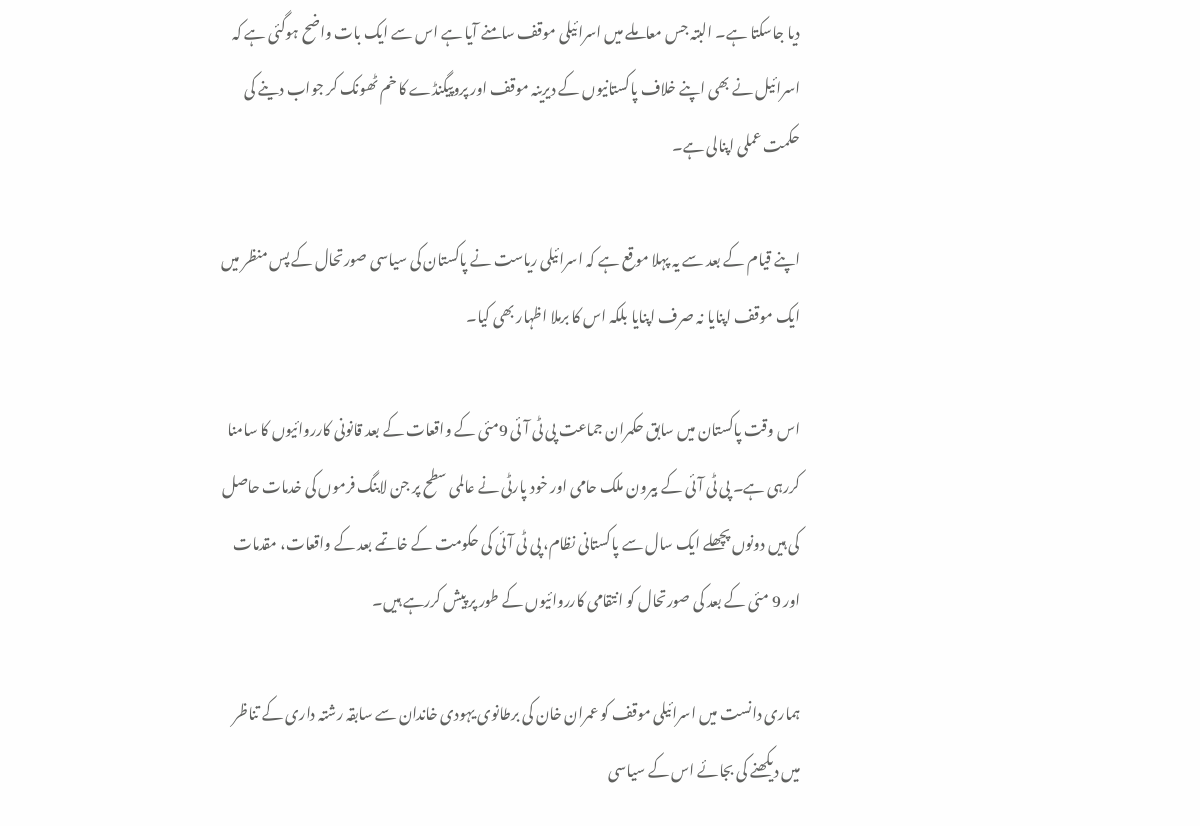دیا جاسکتا ہے۔ البتہ جس معاملے میں اسرائیلی موقف سامنے آیا ہے اس سے ایک بات واضح ہوگئی ہے کہ اسرائیل نے بھی اپنے خلاف پاکستانیوں کے دیرینہ موقف اور پروپیگنڈے کا خم ٹھونک کر جواب دینے کی حکمت عملی اپنالی ہے۔

اپنے قیام کے بعد سے یہ پہلا موقع ہے کہ اسرائیلی ریاست نے پاکستان کی سیاسی صورتحال کے پس منظر میں ایک موقف اپنایا نہ صرف اپنایا بلکہ اس کا برملا اظہار بھی کیا۔

اس وقت پاکستان میں سابق حکمران جماعت پی ٹی آئی 9مئی کے واقعات کے بعد قانونی کارروائیوں کا سامنا کررہی ہے۔ پی ٹی آئی کے بیرون ملک حامی اور خود پارٹی نے عالمی سطح پر جن لابنگ فرموں کی خدمات حاصل کی ہیں دونوں پچھلے ایک سال سے پاکستانی نظام، پی ٹی آئی کی حکومت کے خاتمے بعد کے واقعات، مقدمات اور 9 مئی کے بعد کی صورتحال کو انتقامی کارروائیوں کے طور پر پیش کررہے ہیں۔

ہماری دانست میں اسرائیلی موقف کو عمران خان کی برطانوی یہودی خاندان سے سابقہ رشتہ داری کے تناظر میں دیکھنے کی بجائے اس کے سیاسی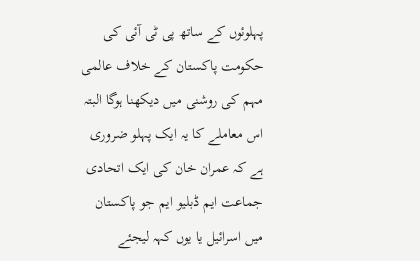پہلوئوں کے ساتھ پی ٹی آئی کی حکومت پاکستان کے خلاف عالمی مہم کی روشنی میں دیکھنا ہوگا البتہ اس معاملے کا یہ ایک پہلو ضروری ہے کہ عمران خان کی ایک اتحادی جماعت ایم ڈبلیو ایم جو پاکستان میں اسرائیل یا یوں کہہ لیجئے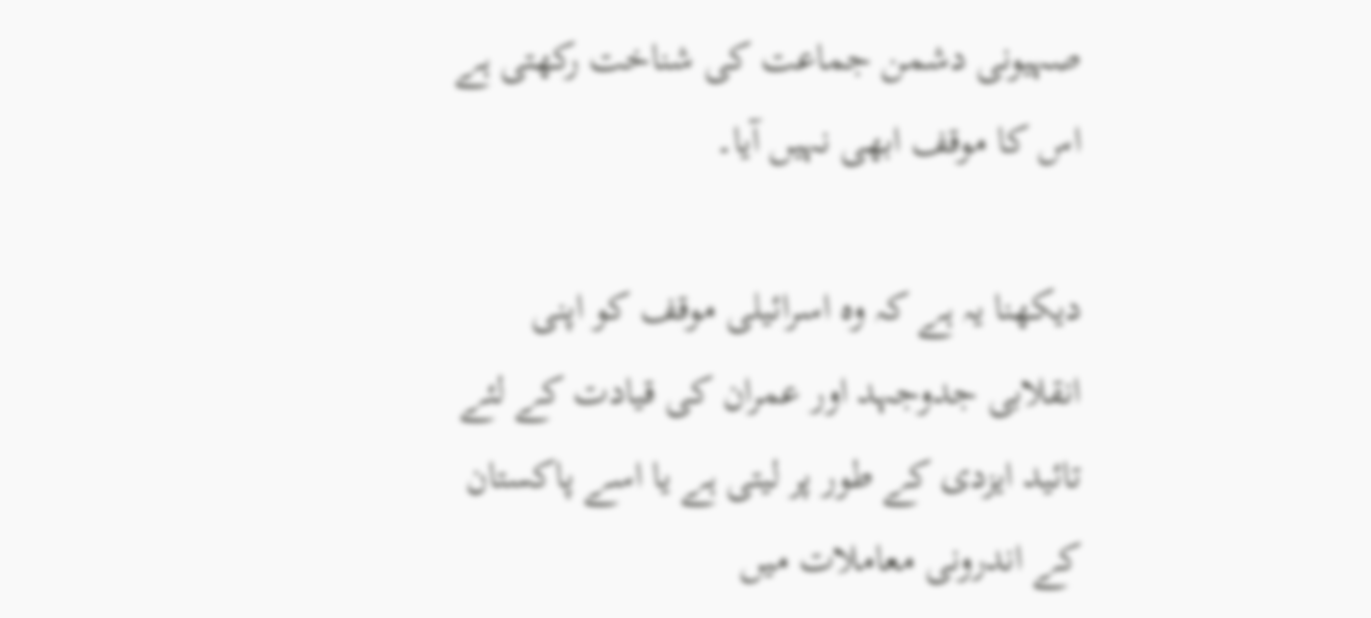صہیونی دشمن جماعت کی شناخت رکھتی ہے اس کا موقف ابھی نہیں آیا۔

دیکھنا یہ ہے کہ وہ اسرائیلی موقف کو اپنی انقلابی جدوجہد اور عمران کی قیادت کے لئے تائید ایزدی کے طور پر لیتی ہے یا اسے پاکستان کے اندرونی معاملات میں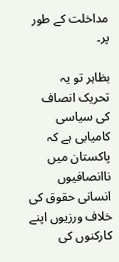مداخلت کے طور پر۔

بظاہر تو یہ تحریک انصاف کی سیاسی کامیابی ہے کہ پاکستان میں ناانصافیوں انسانی حقوق کی خلاف ورزیوں اپنے کارکنوں کی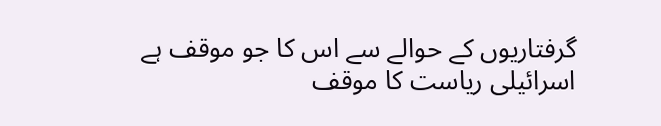گرفتاریوں کے حوالے سے اس کا جو موقف ہے اسرائیلی ریاست کا موقف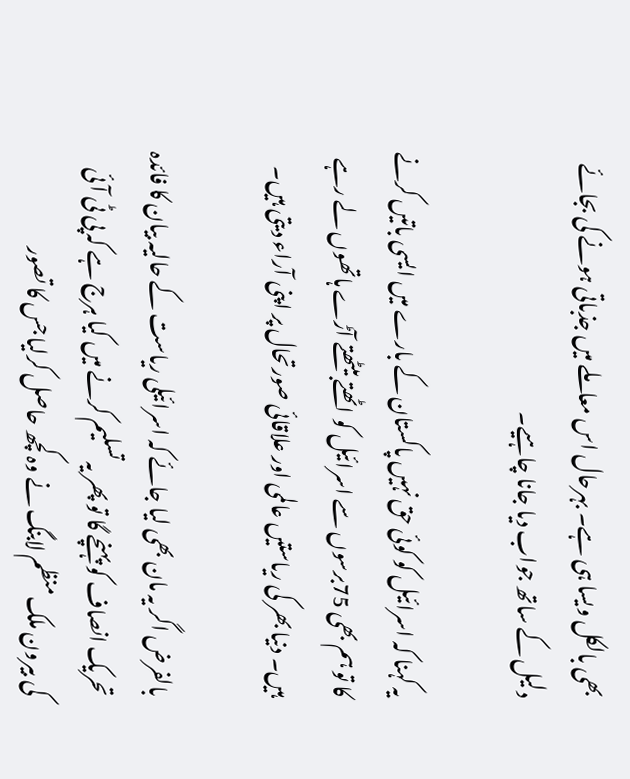بھی بالکل ویسا ہی ہے۔ بہرحال اس معاملے میں جذباتی ہونے کی بجائے دلیل کے ساتھ جواب دیا جانا چاہیے۔

یہ کہنا کہ اسرائیل کو کوئی حق نہیں پاکستان کے بارے میں ایسی باتیں کرنے کا تو ہم بھی 75برسوں سے اسرائیل کو اٹھتے بیٹھتے آڑے ہاتھوں لے رہے ہیں۔ دنیا بھر کی ریاستیں عالمی اور علاقائی صورتحال پر اپنی آراء دیتی ہیں۔

بالفرض اگر یہ مان بھی لیا جائے کہ اسرائیلی ریاست کے حالیہ بیان کا فائدہ تحریک انصاف کو پہنچے گا تو پھر یہ تسلیم کرنے میں کیا ہرج ہے کہ پی ٹی آئی کی بیرون ملک منظم لابنگ نے وہ کچھ حاصل کرلیا جس کا تصور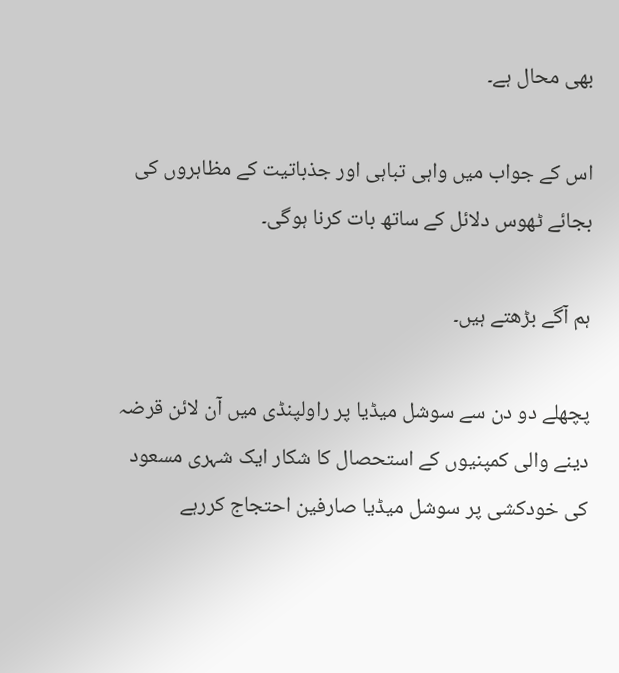بھی محال ہے۔

اس کے جواب میں واہی تباہی اور جذباتیت کے مظاہروں کی بجائے ٹھوس دلائل کے ساتھ بات کرنا ہوگی۔

ہم آگے بڑھتے ہیں۔

پچھلے دو دن سے سوشل میڈیا پر راولپنڈی میں آن لائن قرضہ دینے والی کمپنیوں کے استحصال کا شکار ایک شہری مسعود کی خودکشی پر سوشل میڈیا صارفین احتجاج کررہے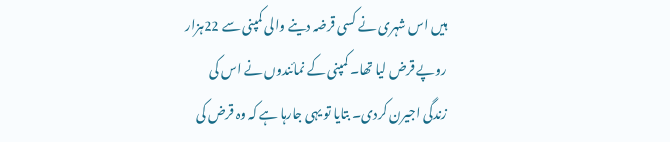ہیں اس شہری نے کسی قرضہ دینے والی کمپنی سے 22ہزار روپے قرض لیا تھا۔ کمپنی کے نمائندوں نے اس کی زندگی اجیرن کردی۔ بتایا تو یہی جارہا ہے کہ وہ قرض کی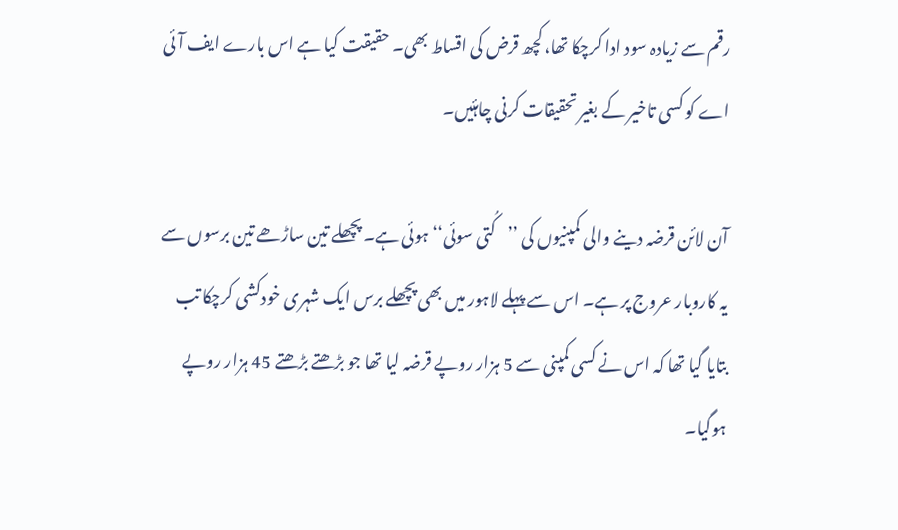رقم سے زیادہ سود ادا کرچکا تھا، کچھ قرض کی اقساط بھی۔ حقیقت کیا ہے اس بارے ایف آئی اے کو کسی تاخیر کے بغیر تحقیقات کرنی چاہئیں۔

آن لائن قرضہ دینے والی کمپنیوں کی ’’کُتی سوئی‘‘ ہوئی ہے۔ پچھلے تین ساڑھے تین برسوں سے یہ کاروبار عروج پر ہے۔ اس سے پہلے لاہور میں بھی پچھلے برس ایک شہری خودکشی کرچکا تب بتایا گیا تھا کہ اس نے کسی کمپنی سے 5 ہزار روپے قرضہ لیا تھا جو بڑھتے بڑھتے 45 ہزار روپے ہوگیا۔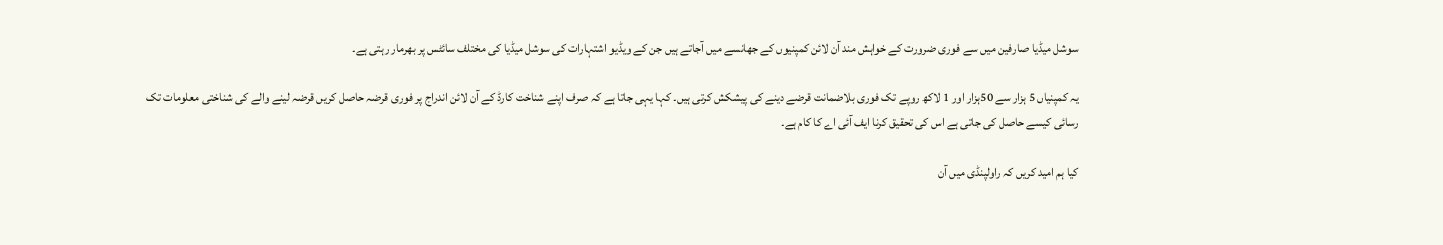سوشل میڈیا صارفین میں سے فوری ضرورت کے خواہش مند آن لائن کمپنیوں کے جھانسے میں آجاتے ہیں جن کے ویڈیو اشتہارات کی سوشل میڈیا کی مختلف سائٹس پر بھرمار رہتی ہے۔

یہ کمپنیاں 5 ہزار سے 50ہزار اور 1 لاکھ روپے تک فوری بلاضمانت قرضے دینے کی پیشکش کرتی ہیں۔ کہا یہی جاتا ہے کہ صرف اپنے شناخت کارڈ کے آن لائن اندراج پر فوری قرضہ حاصل کریں قرضہ لینے والے کی شناختی معلومات تک رسائی کیسے حاصل کی جاتی ہے اس کی تحقیق کرنا ایف آئی اے کا کام ہے۔

کیا ہم امید کریں کہ راولپنڈی میں آن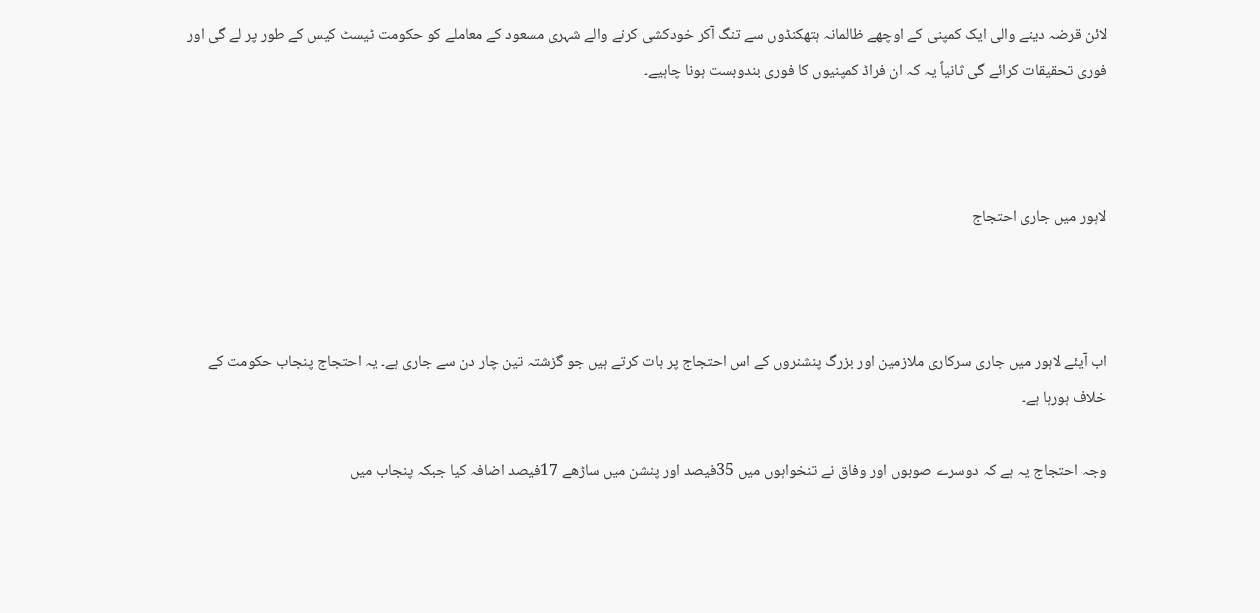لائن قرضہ دینے والی ایک کمپنی کے اوچھے ظالمانہ ہتھکنڈوں سے تنگ آکر خودکشی کرنے والے شہری مسعود کے معاملے کو حکومت ٹیسٹ کیس کے طور پر لے گی اور فوری تحقیقات کرائے گی ثانیاً یہ کہ ان فراڈ کمپنیوں کا فوری بندوبست ہونا چاہیے۔



لاہور میں جاری احتجاج



اب آیئے لاہور میں جاری سرکاری ملازمین اور بزرگ پنشنروں کے اس احتجاج پر بات کرتے ہیں جو گزشتہ تین چار دن سے جاری ہے۔ یہ احتجاج پنجاب حکومت کے خلاف ہورہا ہے۔

وجہ احتجاج یہ ہے کہ دوسرے صوبوں اور وفاق نے تنخواہوں میں 35فیصد اور پنشن میں ساڑھے 17فیصد اضافہ کیا جبکہ پنجاب میں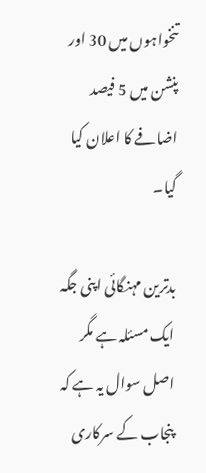تنخواہوں میں 30 اور پنشن میں 5 فیصد اضافے کا اعلان کیا گیا۔

بدترین مہنگائی اپنی جگہ ایک مسئلہ ہے مگر اصل سوال یہ ہے کہ پنجاب کے سرکاری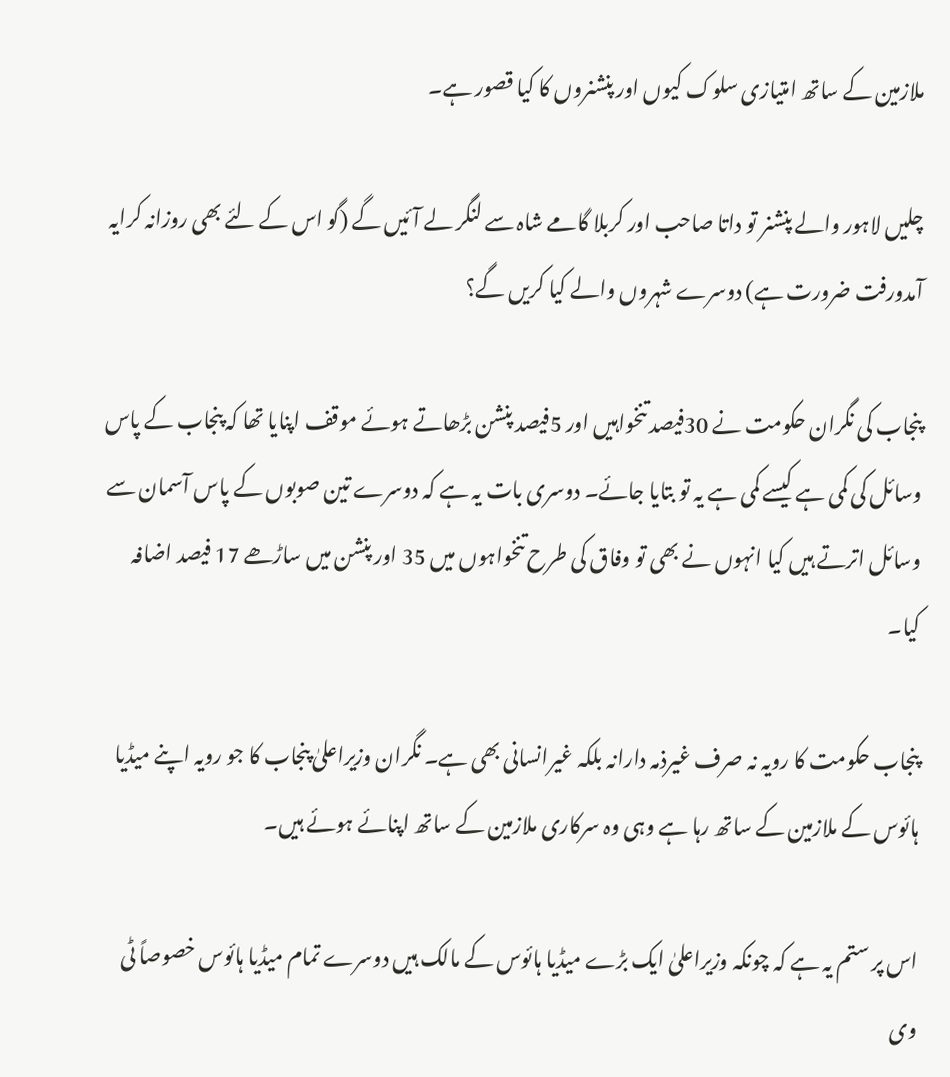ملازمین کے ساتھ امتیازی سلوک کیوں اور پنشنروں کا کیا قصور ہے۔

چلیں لاہور والے پنشنر تو داتا صاحب اور کربلا گامے شاہ سے لنگر لے آئیں گے (گو اس کے لئے بھی روزانہ کرایہ آمدورفت ضرورت ہے) دوسرے شہروں والے کیا کریں گے؟

پنجاب کی نگران حکومت نے 30فیصد تنخواہیں اور 5فیصد پنشن بڑھاتے ہوئے موقف اپنایا تھا کہ پنجاب کے پاس وسائل کی کمی ہے کیسے کمی ہے یہ تو بتایا جائے۔ دوسری بات یہ ہے کہ دوسرے تین صوبوں کے پاس آسمان سے وسائل اترتے ہیں کیا انہوں نے بھی تو وفاق کی طرح تنخواہوں میں 35 اور پنشن میں ساڑھے 17 فیصد اضافہ کیا۔

پنجاب حکومت کا رویہ نہ صرف غیرذمہ دارانہ بلکہ غیرانسانی بھی ہے۔ نگران وزیراعلیٰ پنجاب کا جو رویہ اپنے میڈیا ہائوس کے ملازمین کے ساتھ رہا ہے وہی وہ سرکاری ملازمین کے ساتھ اپنائے ہوئے ہیں۔

اس پر ستم یہ ہے کہ چونکہ وزیراعلیٰ ایک بڑے میڈیا ہائوس کے مالک ہیں دوسرے تمام میڈیا ہائوس خصوصاً ٹی وی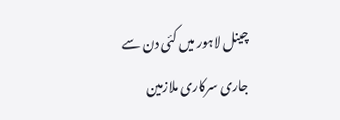چینل لاہور میں کئی دن سے جاری سرکاری ملازمین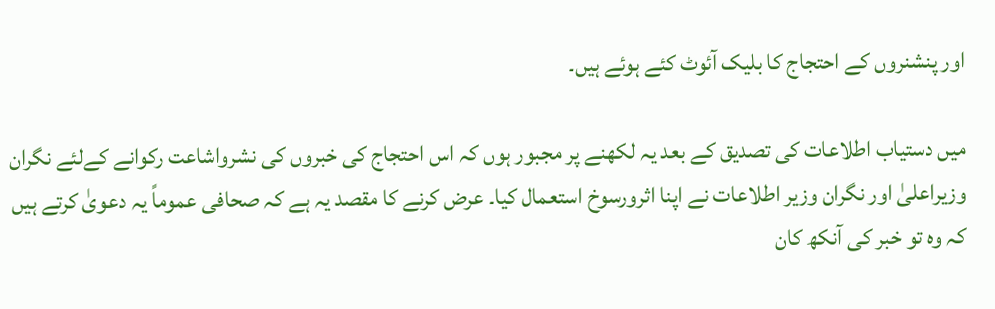اور پنشنروں کے احتجاج کا بلیک آئوٹ کئے ہوئے ہیں۔

میں دستیاب اطلاعات کی تصدیق کے بعد یہ لکھنے پر مجبور ہوں کہ اس احتجاج کی خبروں کی نشرواشاعت رکوانے کےلئے نگران وزیراعلیٰ اور نگران وزیر اطلاعات نے اپنا اثرورسوخ استعمال کیا۔ عرض کرنے کا مقصد یہ ہے کہ صحافی عموماً یہ دعویٰ کرتے ہیں کہ وہ تو خبر کی آنکھ کان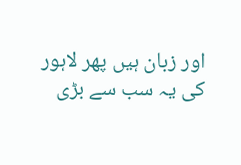اور زبان ہیں پھر لاہور کی یہ سب سے بڑی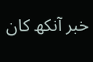خبر آنکھ کان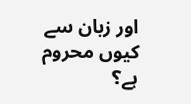اور زبان سے کیوں محروم ہے؟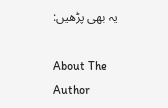یہ بھی پڑھیں:

About The Author